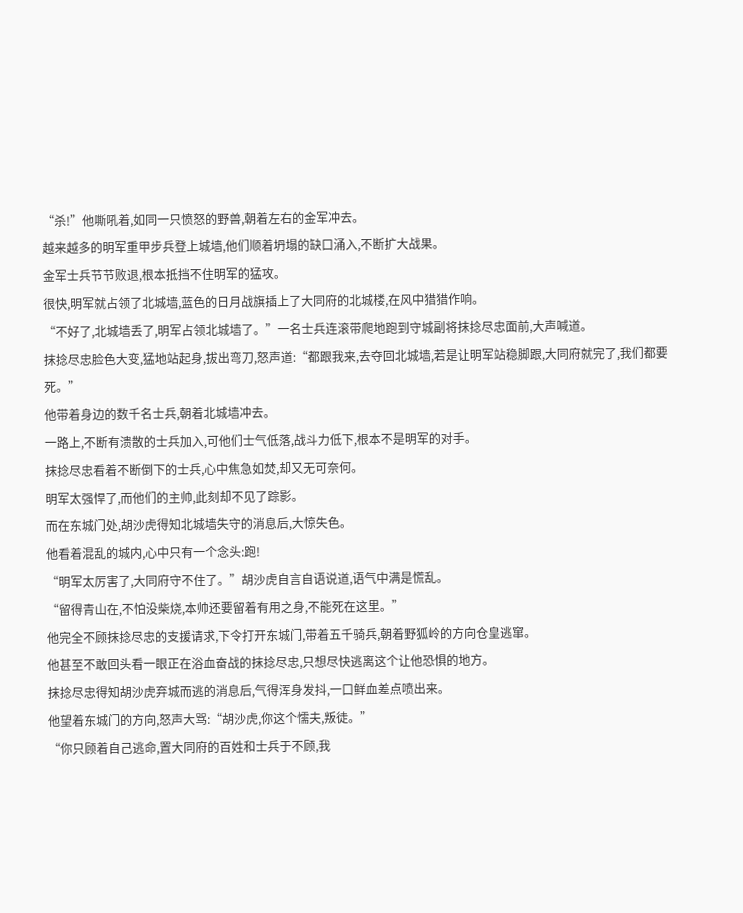“杀!”他嘶吼着,如同一只愤怒的野兽,朝着左右的金军冲去。
越来越多的明军重甲步兵登上城墙,他们顺着坍塌的缺口涌入,不断扩大战果。
金军士兵节节败退,根本抵挡不住明军的猛攻。
很快,明军就占领了北城墙,蓝色的日月战旗插上了大同府的北城楼,在风中猎猎作响。
“不好了,北城墙丢了,明军占领北城墙了。”一名士兵连滚带爬地跑到守城副将抹捻尽忠面前,大声喊道。
抹捻尽忠脸色大变,猛地站起身,拔出弯刀,怒声道:“都跟我来,去夺回北城墙,若是让明军站稳脚跟,大同府就完了,我们都要死。”
他带着身边的数千名士兵,朝着北城墙冲去。
一路上,不断有溃散的士兵加入,可他们士气低落,战斗力低下,根本不是明军的对手。
抹捻尽忠看着不断倒下的士兵,心中焦急如焚,却又无可奈何。
明军太强悍了,而他们的主帅,此刻却不见了踪影。
而在东城门处,胡沙虎得知北城墙失守的消息后,大惊失色。
他看着混乱的城内,心中只有一个念头:跑!
“明军太厉害了,大同府守不住了。”胡沙虎自言自语说道,语气中满是慌乱。
“留得青山在,不怕没柴烧,本帅还要留着有用之身,不能死在这里。”
他完全不顾抹捻尽忠的支援请求,下令打开东城门,带着五千骑兵,朝着野狐岭的方向仓皇逃窜。
他甚至不敢回头看一眼正在浴血奋战的抹捻尽忠,只想尽快逃离这个让他恐惧的地方。
抹捻尽忠得知胡沙虎弃城而逃的消息后,气得浑身发抖,一口鲜血差点喷出来。
他望着东城门的方向,怒声大骂:“胡沙虎,你这个懦夫,叛徒。”
“你只顾着自己逃命,置大同府的百姓和士兵于不顾,我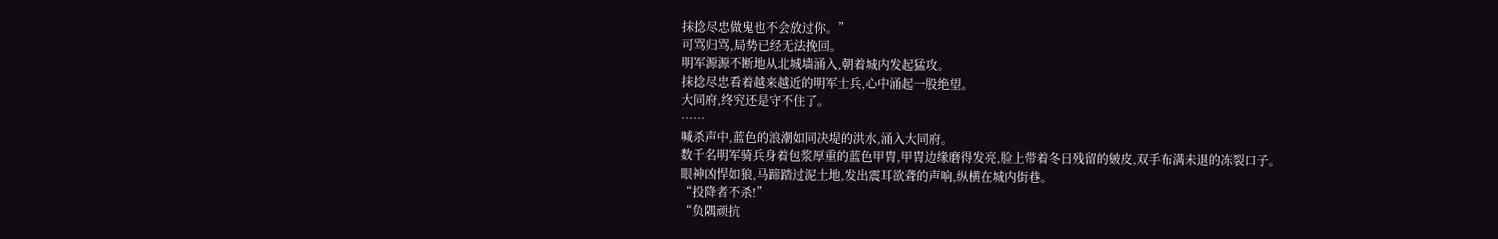抹捻尽忠做鬼也不会放过你。”
可骂归骂,局势已经无法挽回。
明军源源不断地从北城墙涌入,朝着城内发起猛攻。
抹捻尽忠看着越来越近的明军士兵,心中涌起一股绝望。
大同府,终究还是守不住了。
……
喊杀声中,蓝色的浪潮如同决堤的洪水,涌入大同府。
数千名明军骑兵身着包浆厚重的蓝色甲胄,甲胄边缘磨得发亮,脸上带着冬日残留的皴皮,双手布满未退的冻裂口子。
眼神凶悍如狼,马蹄踏过泥土地,发出震耳欲聋的声响,纵横在城内街巷。
“投降者不杀!”
“负隅顽抗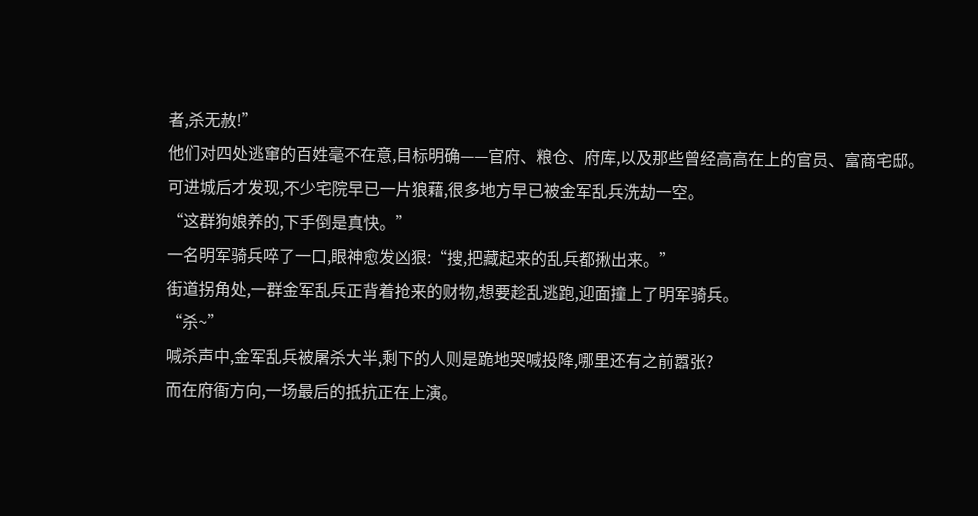者,杀无赦!”
他们对四处逃窜的百姓毫不在意,目标明确——官府、粮仓、府库,以及那些曾经高高在上的官员、富商宅邸。
可进城后才发现,不少宅院早已一片狼藉,很多地方早已被金军乱兵洗劫一空。
“这群狗娘养的,下手倒是真快。”
一名明军骑兵啐了一口,眼神愈发凶狠:“搜,把藏起来的乱兵都揪出来。”
街道拐角处,一群金军乱兵正背着抢来的财物,想要趁乱逃跑,迎面撞上了明军骑兵。
“杀~”
喊杀声中,金军乱兵被屠杀大半,剩下的人则是跪地哭喊投降,哪里还有之前嚣张?
而在府衙方向,一场最后的抵抗正在上演。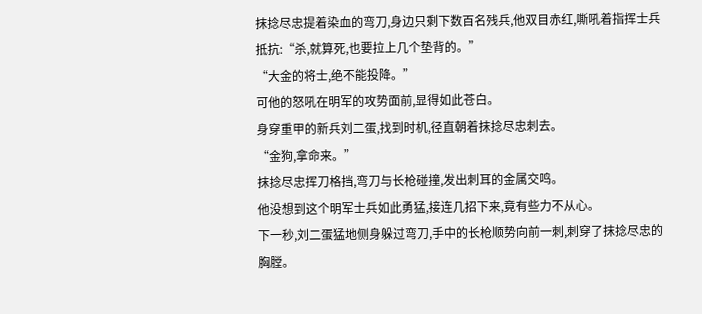抹捻尽忠提着染血的弯刀,身边只剩下数百名残兵,他双目赤红,嘶吼着指挥士兵抵抗:“杀,就算死,也要拉上几个垫背的。”
“大金的将士,绝不能投降。”
可他的怒吼在明军的攻势面前,显得如此苍白。
身穿重甲的新兵刘二蛋,找到时机,径直朝着抹捻尽忠刺去。
“金狗,拿命来。”
抹捻尽忠挥刀格挡,弯刀与长枪碰撞,发出刺耳的金属交鸣。
他没想到这个明军士兵如此勇猛,接连几招下来,竟有些力不从心。
下一秒,刘二蛋猛地侧身躲过弯刀,手中的长枪顺势向前一刺,刺穿了抹捻尽忠的胸膛。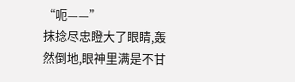“呃——”
抹捻尽忠瞪大了眼睛,轰然倒地,眼神里满是不甘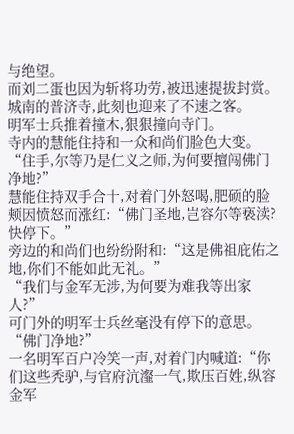与绝望。
而刘二蛋也因为斩将功劳,被迅速提拔封赏。
城南的普济寺,此刻也迎来了不速之客。
明军士兵推着撞木,狠狠撞向寺门。
寺内的慧能住持和一众和尚们脸色大变。
“住手,尔等乃是仁义之师,为何要擅闯佛门净地?”
慧能住持双手合十,对着门外怒喝,肥硕的脸颊因愤怒而涨红:“佛门圣地,岂容尔等亵渎?快停下。”
旁边的和尚们也纷纷附和:“这是佛祖庇佑之地,你们不能如此无礼。”
“我们与金军无涉,为何要为难我等出家人?”
可门外的明军士兵丝毫没有停下的意思。
“佛门净地?”
一名明军百户冷笑一声,对着门内喊道:“你们这些秃驴,与官府沆瀣一气,欺压百姓,纵容金军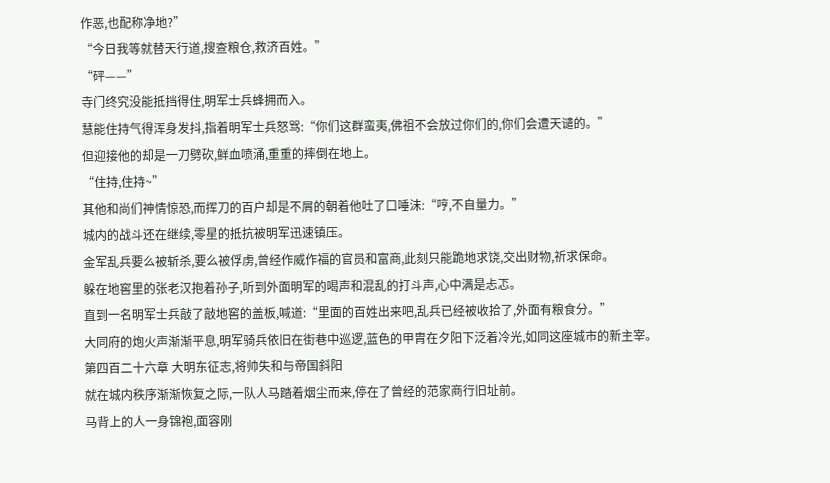作恶,也配称净地?”
“今日我等就替天行道,搜查粮仓,救济百姓。”
“砰——”
寺门终究没能抵挡得住,明军士兵蜂拥而入。
慧能住持气得浑身发抖,指着明军士兵怒骂:“你们这群蛮夷,佛祖不会放过你们的,你们会遭天谴的。”
但迎接他的却是一刀劈砍,鲜血喷涌,重重的摔倒在地上。
“住持,住持~”
其他和尚们神情惊恐,而挥刀的百户却是不屑的朝着他吐了口唾沫:“哼,不自量力。”
城内的战斗还在继续,零星的抵抗被明军迅速镇压。
金军乱兵要么被斩杀,要么被俘虏,曾经作威作福的官员和富商,此刻只能跪地求饶,交出财物,祈求保命。
躲在地窖里的张老汉抱着孙子,听到外面明军的喝声和混乱的打斗声,心中满是忐忑。
直到一名明军士兵敲了敲地窖的盖板,喊道:“里面的百姓出来吧,乱兵已经被收拾了,外面有粮食分。”
大同府的炮火声渐渐平息,明军骑兵依旧在街巷中巡逻,蓝色的甲胄在夕阳下泛着冷光,如同这座城市的新主宰。
第四百二十六章 大明东征志,将帅失和与帝国斜阳
就在城内秩序渐渐恢复之际,一队人马踏着烟尘而来,停在了曾经的范家商行旧址前。
马背上的人一身锦袍,面容刚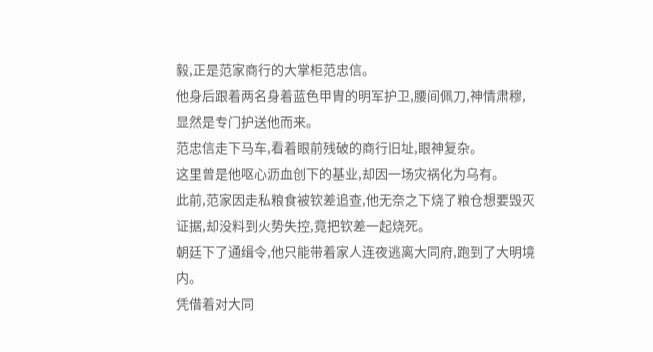毅,正是范家商行的大掌柜范忠信。
他身后跟着两名身着蓝色甲胄的明军护卫,腰间佩刀,神情肃穆,显然是专门护送他而来。
范忠信走下马车,看着眼前残破的商行旧址,眼神复杂。
这里曾是他呕心沥血创下的基业,却因一场灾祸化为乌有。
此前,范家因走私粮食被钦差追查,他无奈之下烧了粮仓想要毁灭证据,却没料到火势失控,竟把钦差一起烧死。
朝廷下了通缉令,他只能带着家人连夜逃离大同府,跑到了大明境内。
凭借着对大同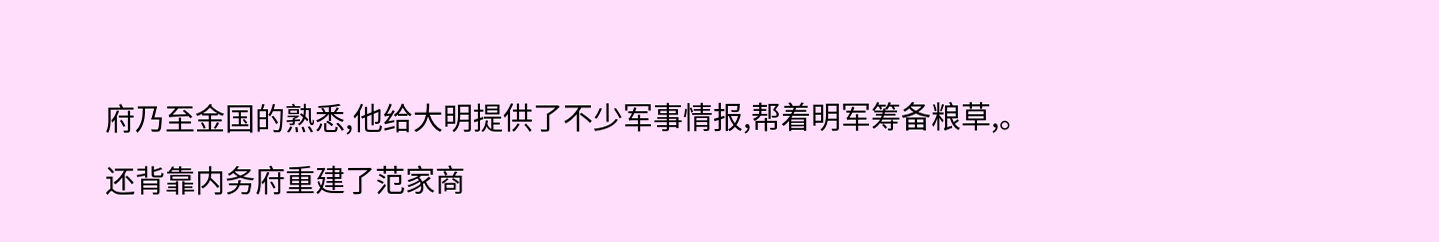府乃至金国的熟悉,他给大明提供了不少军事情报,帮着明军筹备粮草,。
还背靠内务府重建了范家商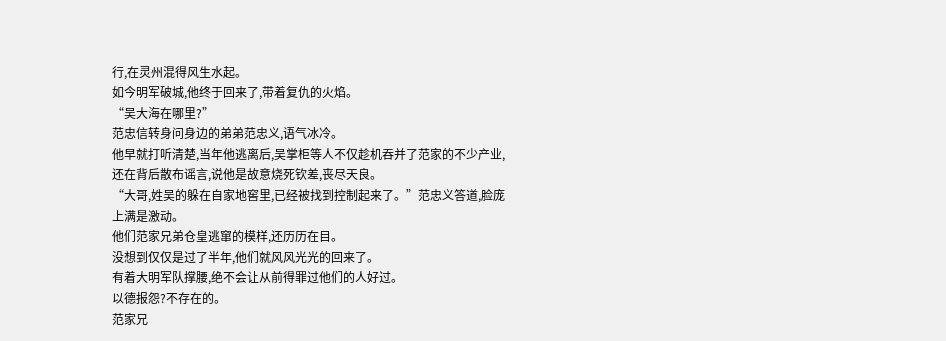行,在灵州混得风生水起。
如今明军破城,他终于回来了,带着复仇的火焰。
“吴大海在哪里?”
范忠信转身问身边的弟弟范忠义,语气冰冷。
他早就打听清楚,当年他逃离后,吴掌柜等人不仅趁机吞并了范家的不少产业,还在背后散布谣言,说他是故意烧死钦差,丧尽天良。
“大哥,姓吴的躲在自家地窖里,已经被找到控制起来了。”范忠义答道,脸庞上满是激动。
他们范家兄弟仓皇逃窜的模样,还历历在目。
没想到仅仅是过了半年,他们就风风光光的回来了。
有着大明军队撑腰,绝不会让从前得罪过他们的人好过。
以德报怨?不存在的。
范家兄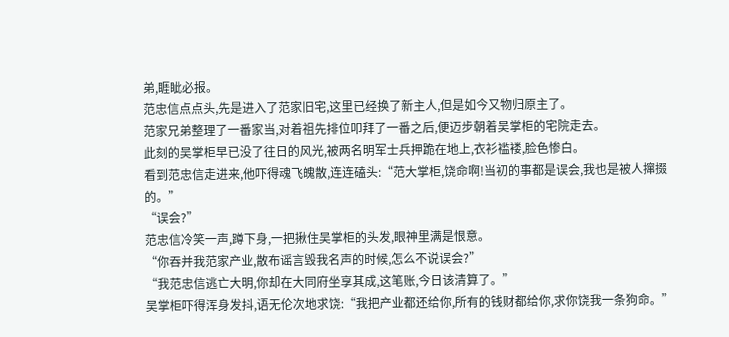弟,睚眦必报。
范忠信点点头,先是进入了范家旧宅,这里已经换了新主人,但是如今又物归原主了。
范家兄弟整理了一番家当,对着祖先排位叩拜了一番之后,便迈步朝着吴掌柜的宅院走去。
此刻的吴掌柜早已没了往日的风光,被两名明军士兵押跪在地上,衣衫褴褛,脸色惨白。
看到范忠信走进来,他吓得魂飞魄散,连连磕头:“范大掌柜,饶命啊!当初的事都是误会,我也是被人撺掇的。”
“误会?”
范忠信冷笑一声,蹲下身,一把揪住吴掌柜的头发,眼神里满是恨意。
“你吞并我范家产业,散布谣言毁我名声的时候,怎么不说误会?”
“我范忠信逃亡大明,你却在大同府坐享其成,这笔账,今日该清算了。”
吴掌柜吓得浑身发抖,语无伦次地求饶:“我把产业都还给你,所有的钱财都给你,求你饶我一条狗命。”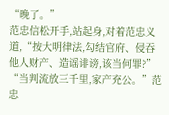“晚了。”
范忠信松开手,站起身,对着范忠义道,“按大明律法,勾结官府、侵吞他人财产、造谣诽谤,该当何罪?”
“当判流放三千里,家产充公。”范忠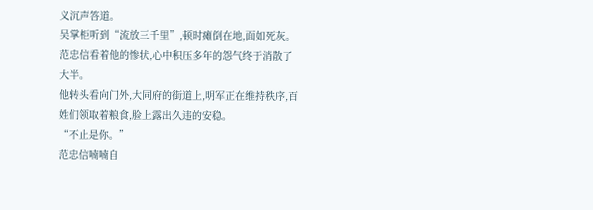义沉声答道。
吴掌柜听到“流放三千里”,顿时瘫倒在地,面如死灰。
范忠信看着他的惨状,心中积压多年的怨气终于消散了大半。
他转头看向门外,大同府的街道上,明军正在维持秩序,百姓们领取着粮食,脸上露出久违的安稳。
“不止是你。”
范忠信喃喃自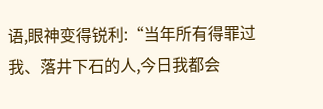语,眼神变得锐利:“当年所有得罪过我、落井下石的人,今日我都会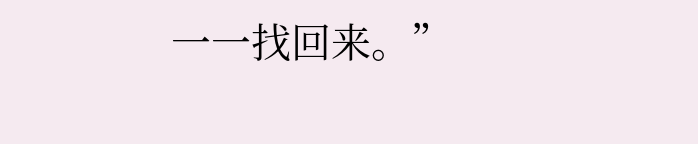一一找回来。”